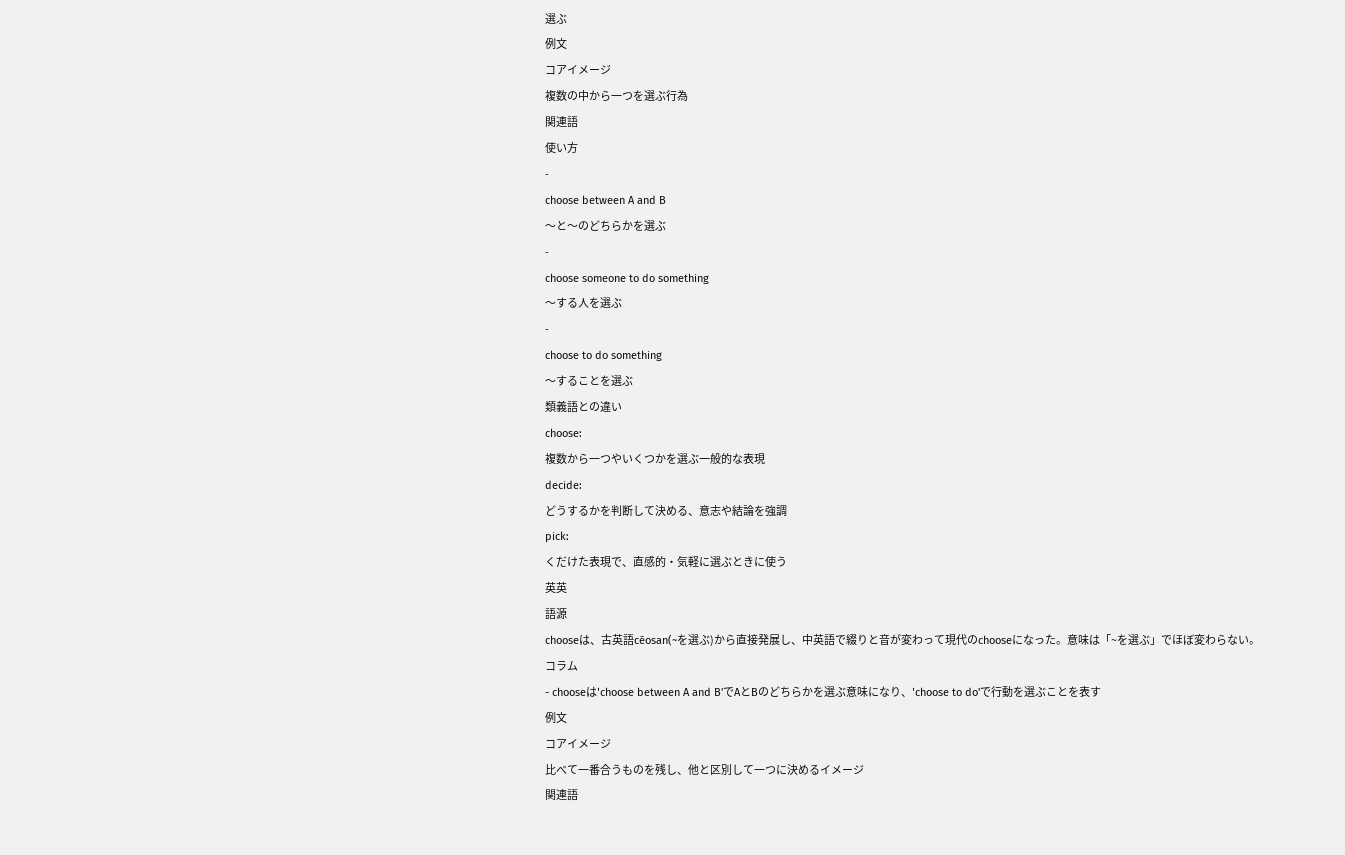選ぶ
例文
コアイメージ
複数の中から一つを選ぶ行為
関連語
使い方
-
choose between A and B
〜と〜のどちらかを選ぶ
-
choose someone to do something
〜する人を選ぶ
-
choose to do something
〜することを選ぶ
類義語との違い
choose:
複数から一つやいくつかを選ぶ一般的な表現
decide:
どうするかを判断して決める、意志や結論を強調
pick:
くだけた表現で、直感的・気軽に選ぶときに使う
英英
語源
chooseは、古英語cēosan(~を選ぶ)から直接発展し、中英語で綴りと音が変わって現代のchooseになった。意味は「~を選ぶ」でほぼ変わらない。
コラム
- chooseは'choose between A and B'でAとBのどちらかを選ぶ意味になり、'choose to do'で行動を選ぶことを表す
例文
コアイメージ
比べて一番合うものを残し、他と区別して一つに決めるイメージ
関連語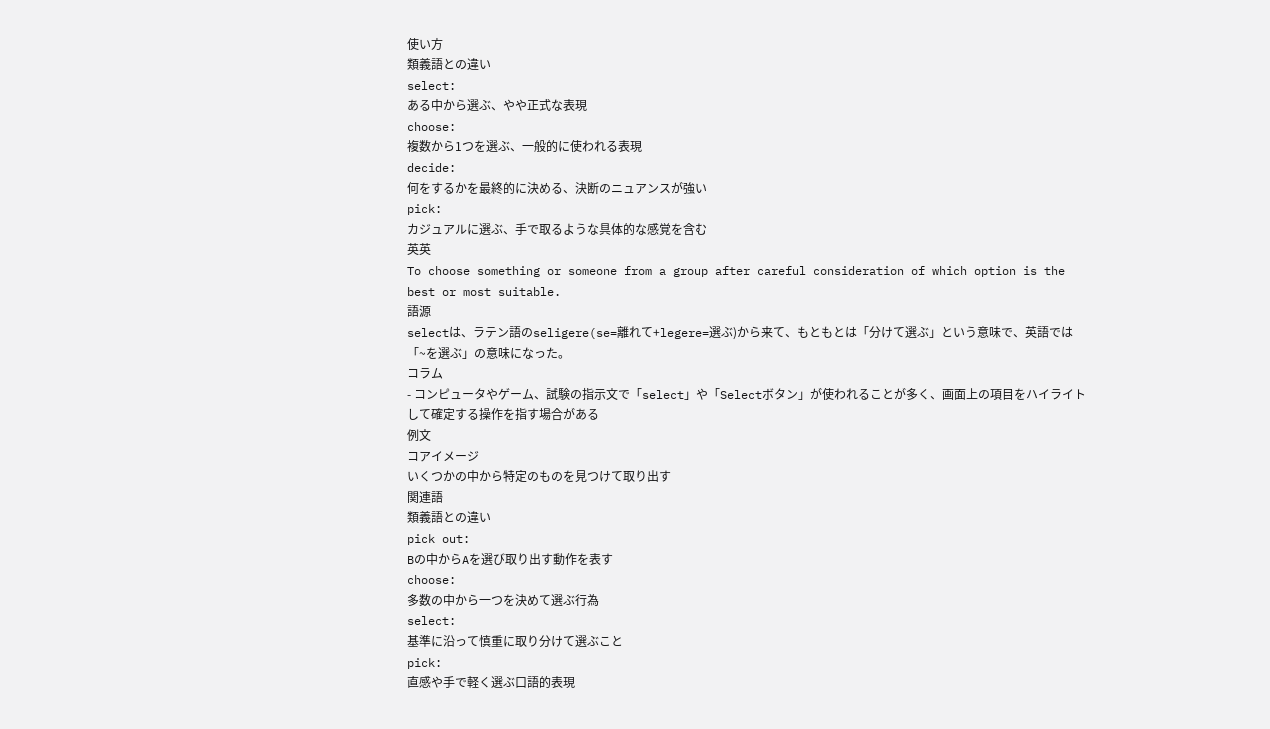使い方
類義語との違い
select:
ある中から選ぶ、やや正式な表現
choose:
複数から1つを選ぶ、一般的に使われる表現
decide:
何をするかを最終的に決める、決断のニュアンスが強い
pick:
カジュアルに選ぶ、手で取るような具体的な感覚を含む
英英
To choose something or someone from a group after careful consideration of which option is the best or most suitable.
語源
selectは、ラテン語のseligere(se=離れて+legere=選ぶ)から来て、もともとは「分けて選ぶ」という意味で、英語では「~を選ぶ」の意味になった。
コラム
- コンピュータやゲーム、試験の指示文で「select」や「Selectボタン」が使われることが多く、画面上の項目をハイライトして確定する操作を指す場合がある
例文
コアイメージ
いくつかの中から特定のものを見つけて取り出す
関連語
類義語との違い
pick out:
Bの中からAを選び取り出す動作を表す
choose:
多数の中から一つを決めて選ぶ行為
select:
基準に沿って慎重に取り分けて選ぶこと
pick:
直感や手で軽く選ぶ口語的表現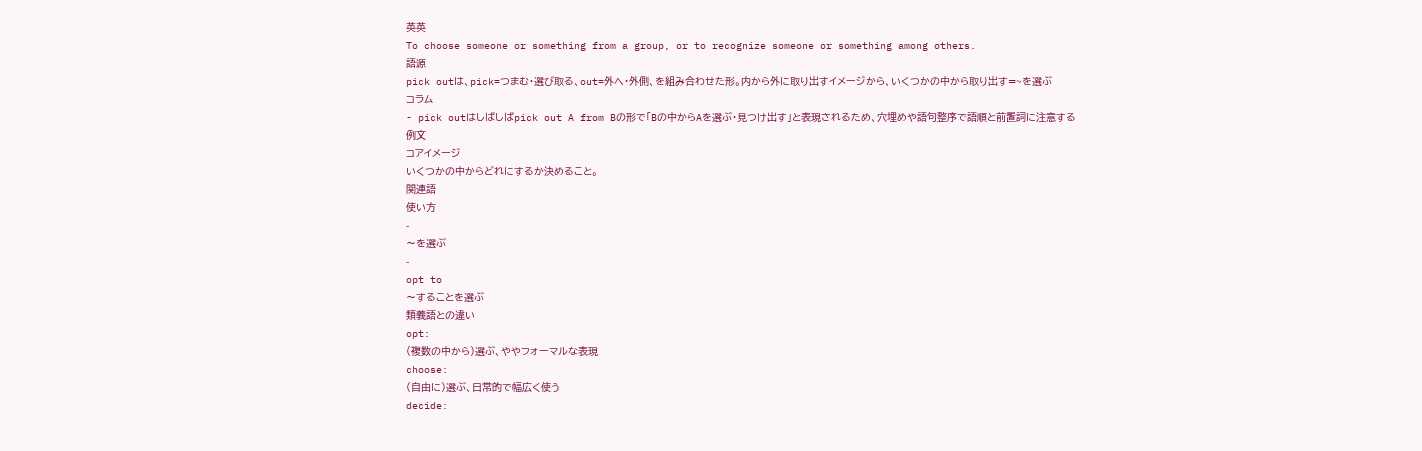英英
To choose someone or something from a group, or to recognize someone or something among others.
語源
pick outは、pick=つまむ・選び取る、out=外へ・外側、を組み合わせた形。内から外に取り出すイメージから、いくつかの中から取り出す=~を選ぶ
コラム
- pick outはしばしばpick out A from Bの形で「Bの中からAを選ぶ・見つけ出す」と表現されるため、穴埋めや語句整序で語順と前置詞に注意する
例文
コアイメージ
いくつかの中からどれにするか決めること。
関連語
使い方
-
〜を選ぶ
-
opt to
〜することを選ぶ
類義語との違い
opt:
(複数の中から)選ぶ、ややフォーマルな表現
choose:
(自由に)選ぶ、日常的で幅広く使う
decide: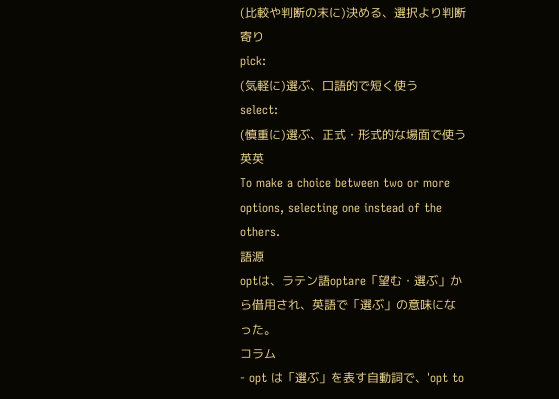(比較や判断の末に)決める、選択より判断寄り
pick:
(気軽に)選ぶ、口語的で短く使う
select:
(慎重に)選ぶ、正式・形式的な場面で使う
英英
To make a choice between two or more options, selecting one instead of the others.
語源
optは、ラテン語optare「望む・選ぶ」から借用され、英語で「選ぶ」の意味になった。
コラム
- opt は「選ぶ」を表す自動詞で、'opt to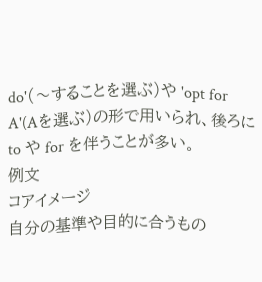do'(〜することを選ぶ)や 'opt for A'(Aを選ぶ)の形で用いられ、後ろに to や for を伴うことが多い。
例文
コアイメージ
自分の基準や目的に合うもの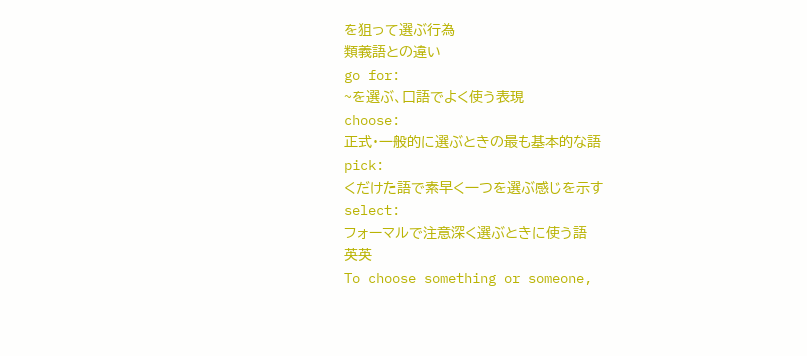を狙って選ぶ行為
類義語との違い
go for:
~を選ぶ、口語でよく使う表現
choose:
正式・一般的に選ぶときの最も基本的な語
pick:
くだけた語で素早く一つを選ぶ感じを示す
select:
フォーマルで注意深く選ぶときに使う語
英英
To choose something or someone,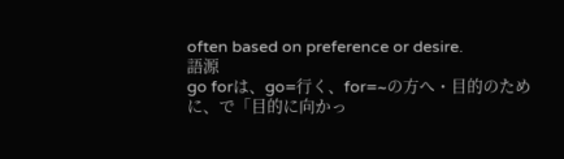often based on preference or desire.
語源
go forは、go=行く、for=~の方へ・目的のために、で「目的に向かっ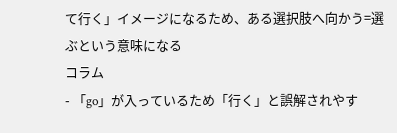て行く」イメージになるため、ある選択肢へ向かう=選ぶという意味になる
コラム
- 「go」が入っているため「行く」と誤解されやす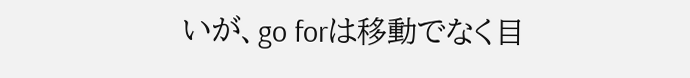いが、go forは移動でなく目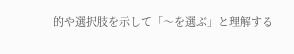的や選択肢を示して「〜を選ぶ」と理解する